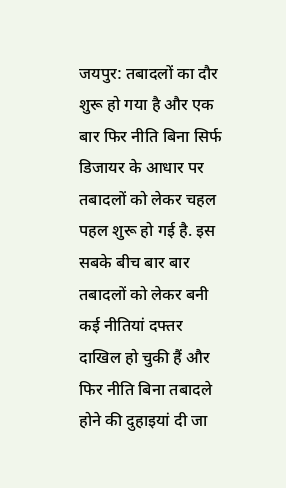जयपुर: तबादलों का दौर शुरू हो गया है और एक बार फिर नीति बिना सिर्फ डिजायर के आधार पर तबादलों को लेकर चहल पहल शुरू हो गई है. इस सबके बीच बार बार तबादलों को लेकर बनी कई नीतियां दफ्तर दाखिल हो चुकी हैं और फिर नीति बिना तबादले होने की दुहाइयां दी जा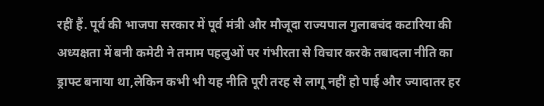रहीं हैं. पूर्व की भाजपा सरकार में पूर्व मंत्री और मौजूदा राज्यपाल गुलाबचंद कटारिया की अध्यक्षता में बनी कमेटी ने तमाम पहलुओं पर गंभीरता से विचार करके तबादला नीति का ड्राफ्ट बनाया था,लेकिन कभी भी यह नीति पूरी तरह से लागू नहीं हो पाई और ज्यादातर हर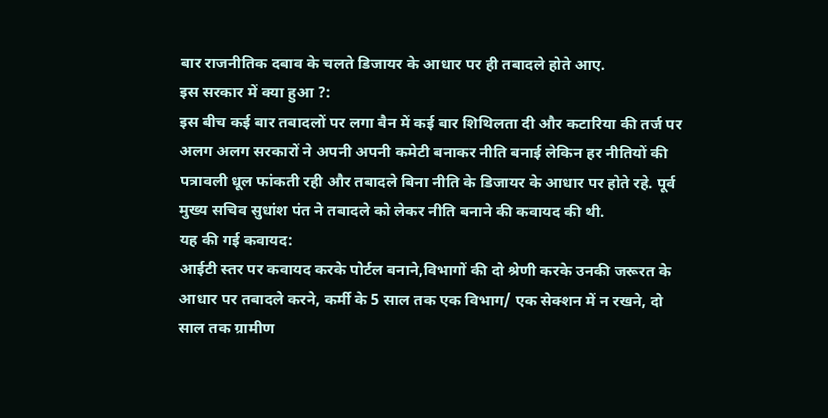बार राजनीतिक दबाव के चलते डिजायर के आधार पर ही तबादले होते आए.
इस सरकार में क्या हुआ ?:
इस बीच कई बार तबादलों पर लगा बैन में कई बार शिथिलता दी और कटारिया की तर्ज पर अलग अलग सरकारों ने अपनी अपनी कमेटी बनाकर नीति बनाई लेकिन हर नीतियों की पत्रावली धूल फांकती रही और तबादले बिना नीति के डिजायर के आधार पर होते रहे. पूर्व मुख्य सचिव सुधांश पंत ने तबादले को लेकर नीति बनाने की कवायद की थी.
यह की गई कवायद:
आईटी स्तर पर कवायद करके पोर्टल बनाने,विभागों की दो श्रेणी करके उनकी जरूरत के आधार पर तबादले करने, कर्मी के 5 साल तक एक विभाग/ एक सेक्शन में न रखने, दो साल तक ग्रामीण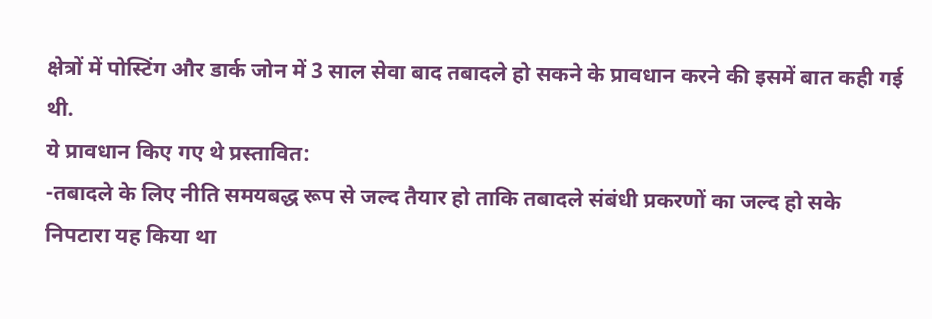क्षेत्रों में पोस्टिंग और डार्क जोन में 3 साल सेवा बाद तबादले हो सकने के प्रावधान करने की इसमें बात कही गई थी.
ये प्रावधान किए गए थे प्रस्तावित:
-तबादले के लिए नीति समयबद्ध रूप से जल्द तैयार हो ताकि तबादले संबंधी प्रकरणों का जल्द हो सके निपटारा यह किया था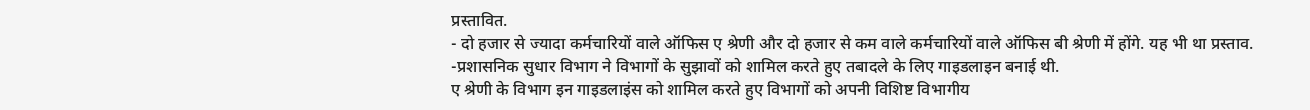प्रस्तावित.
- दो हजार से ज्यादा कर्मचारियों वाले ऑफिस ए श्रेणी और दो हजार से कम वाले कर्मचारियों वाले ऑफिस बी श्रेणी में होंगे. यह भी था प्रस्ताव.
-प्रशासनिक सुधार विभाग ने विभागों के सुझावों को शामिल करते हुए तबादले के लिए गाइडलाइन बनाई थी.
ए श्रेणी के विभाग इन गाइडलाइंस को शामिल करते हुए विभागों को अपनी विशिष्ट विभागीय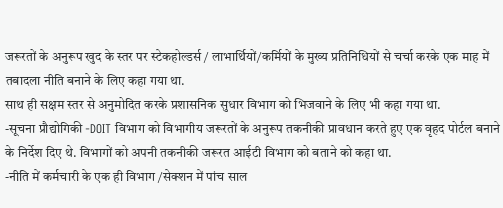जरूरतों के अनुरूप खुद के स्तर पर स्टेकहोल्डर्स / लाभार्थियों/कर्मियों के मुख्य प्रतिनिधियों से चर्चा करके एक माह में तबादला नीति बनाने के लिए कहा गया था.
साथ ही सक्षम स्तर से अनुमोदित करके प्रशासनिक सुधार विभाग को भिजवाने के लिए भी कहा गया था.
-सूचना प्रौद्योगिकी -DOIT विभाग को विभागीय जरूरतों के अनुरूप तकनीकी प्रावधान करते हुए एक वृहद पोर्टल बनाने के निर्देश दिए थे. विभागों को अपनी तकनीकी जरूरत आईटी विभाग को बताने को कहा था.
-नीति में कर्मचारी के एक ही विभाग /सेक्शन में पांच साल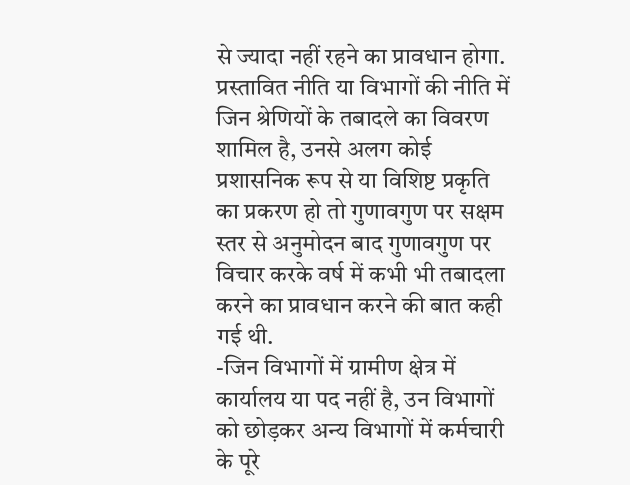से ज्यादा नहीं रहने का प्रावधान होगा.
प्रस्तावित नीति या विभागों की नीति में जिन श्रेणियों के तबादले का विवरण शामिल है, उनसे अलग कोई प्रशासनिक रूप से या विशिष्ट प्रकृति का प्रकरण हो तो गुणावगुण पर सक्षम स्तर से अनुमोदन बाद गुणावगुण पर विचार करके वर्ष में कभी भी तबादला करने का प्रावधान करने की बात कही गई थी.
-जिन विभागों में ग्रामीण क्षेत्र में कार्यालय या पद नहीं है, उन विभागों को छोड़कर अन्य विभागों में कर्मचारी के पूरे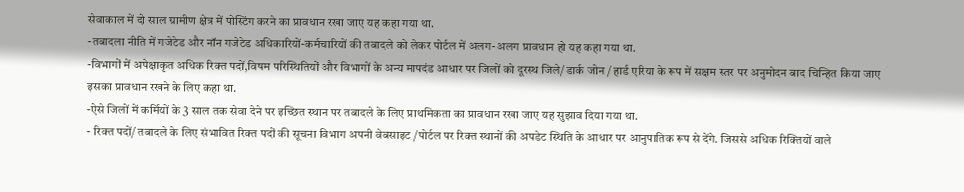सेवाकाल में दो साल ग्रामीण क्षेत्र में पोस्टिंग करने का प्रावधान रखा जाए यह कहा गया था.
-तबादला नीति में गजेटेड और नॉन गजेटेड अधिकारियों-कर्मचारियों की तबादले को लेकर पोर्टल में अलग-अलग प्रावधान हो यह कहा गया था.
-विभागों में अपेक्षाकृत अधिक रिक्त पदों,विषम परिस्थितियों और विभागों के अन्य मापदंड आधार पर जिलों को दूरस्थ जिले/ डार्क जोन / हार्ड एरिया के रूप में सक्षम स्तर पर अनुमोदन बाद चिन्हित किया जाए इसका प्रावधान रखने के लिए कहा था.
-ऐसे जिलों में कर्मियों के 3 साल तक सेवा देने पर इच्छित स्थान पर तबादले के लिए प्राथमिकता का प्रावधान रखा जाए यह सुझाव दिया गया था.
- रिक्त पदों/ तबादले के लिए संभावित रिक्त पदों की सूचना विभाग अपनी वेबसाइट /पोर्टल पर रिक्त स्थानों की अपडेट स्थिति के आधार पर आनुपातिक रूप से देंगे. जिससे अधिक रिक्तियों वाले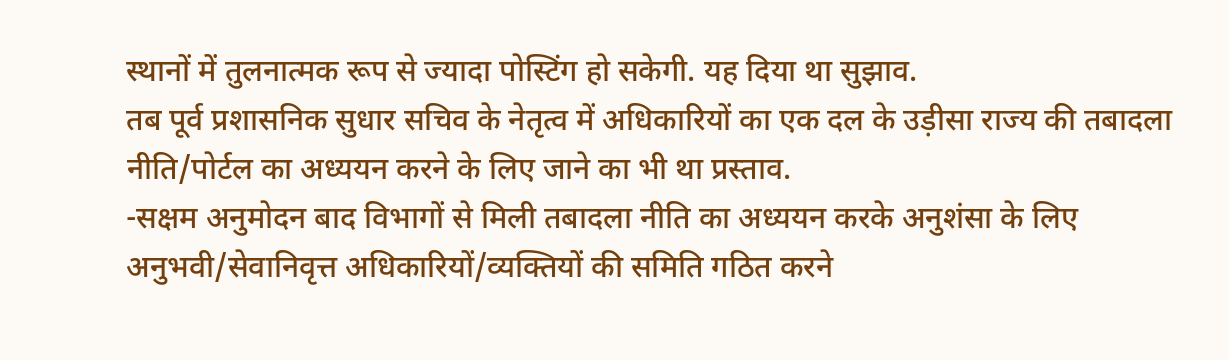स्थानों में तुलनात्मक रूप से ज्यादा पोस्टिंग हो सकेगी. यह दिया था सुझाव.
तब पूर्व प्रशासनिक सुधार सचिव के नेतृत्व में अधिकारियों का एक दल के उड़ीसा राज्य की तबादला नीति/पोर्टल का अध्ययन करने के लिए जाने का भी था प्रस्ताव.
-सक्षम अनुमोदन बाद विभागों से मिली तबादला नीति का अध्ययन करके अनुशंसा के लिए अनुभवी/सेवानिवृत्त अधिकारियों/व्यक्तियों की समिति गठित करने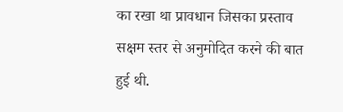का रखा था प्रावधान जिसका प्रस्ताव सक्षम स्तर से अनुमोदित करने की बात हुई थी.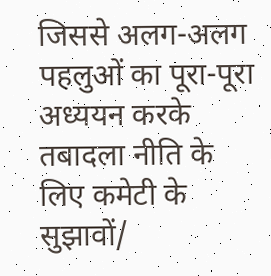जिससे अलग-अलग पहलुओं का पूरा-पूरा अध्ययन करके तबादला नीति के लिए कमेटी के सुझावों/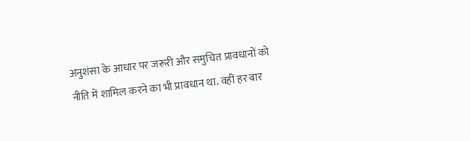अनुशंसा के आधार पर जरूरी और समुचित प्रावधानों को नीति में शामिल करने का भी प्रावधान था. वहीं हर बार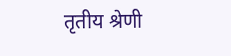तृतीय श्रेणी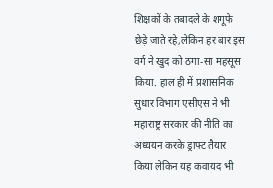शिक्षकों के तबादले के शगूफे छेड़े जाते रहे,लेकिन हर बार इस वर्ग ने खुद को ठगा-सा महसूस किया. हाल ही में प्रशासनिक सुधार विभाग एसीएस ने भी महाराष्ट्र सरकार की नीति का अध्ययन करके ड्राफ्ट तैयार किया लेकिन यह कवायद भी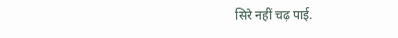सिरे नहीं चढ़ पाई.